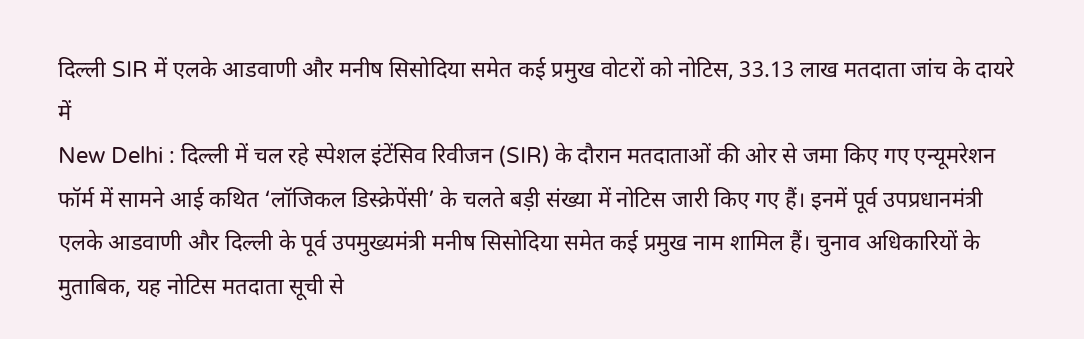दिल्ली SIR में एलके आडवाणी और मनीष सिसोदिया समेत कई प्रमुख वोटरों को नोटिस, 33.13 लाख मतदाता जांच के दायरे में
New Delhi : दिल्ली में चल रहे स्पेशल इंटेंसिव रिवीजन (SIR) के दौरान मतदाताओं की ओर से जमा किए गए एन्यूमरेशन फॉर्म में सामने आई कथित ‘लॉजिकल डिस्क्रेपेंसी’ के चलते बड़ी संख्या में नोटिस जारी किए गए हैं। इनमें पूर्व उपप्रधानमंत्री एलके आडवाणी और दिल्ली के पूर्व उपमुख्यमंत्री मनीष सिसोदिया समेत कई प्रमुख नाम शामिल हैं। चुनाव अधिकारियों के मुताबिक, यह नोटिस मतदाता सूची से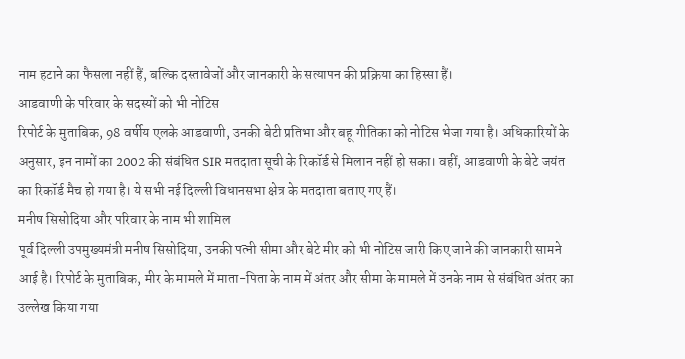नाम हटाने का फैसला नहीं हैं, बल्कि दस्तावेजों और जानकारी के सत्यापन की प्रक्रिया का हिस्सा हैं।
आडवाणी के परिवार के सदस्यों को भी नोटिस
रिपोर्ट के मुताबिक, 98 वर्षीय एलके आडवाणी, उनकी बेटी प्रतिभा और बहू गीतिका को नोटिस भेजा गया है। अधिकारियों के अनुसार, इन नामों का 2002 की संबंधित SIR मतदाता सूची के रिकॉर्ड से मिलान नहीं हो सका। वहीं, आडवाणी के बेटे जयंत का रिकॉर्ड मैच हो गया है। ये सभी नई दिल्ली विधानसभा क्षेत्र के मतदाता बताए गए हैं।
मनीष सिसोदिया और परिवार के नाम भी शामिल
पूर्व दिल्ली उपमुख्यमंत्री मनीष सिसोदिया, उनकी पत्नी सीमा और बेटे मीर को भी नोटिस जारी किए जाने की जानकारी सामने आई है। रिपोर्ट के मुताबिक, मीर के मामले में माता-पिता के नाम में अंतर और सीमा के मामले में उनके नाम से संबंधित अंतर का उल्लेख किया गया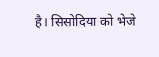है। सिसोदिया को भेजे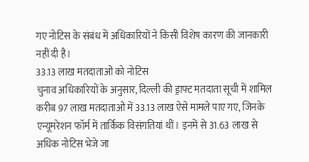गए नोटिस के संबंध में अधिकारियों ने किसी विशेष कारण की जानकारी नहीं दी है।
33.13 लाख मतदाताओं को नोटिस
चुनाव अधिकारियों के अनुसार, दिल्ली की ड्राफ्ट मतदाता सूची में शामिल करीब 97 लाख मतदाताओं में 33.13 लाख ऐसे मामले पाए गए, जिनके एन्यूमरेशन फॉर्म में तार्किक विसंगतियां थीं। इनमें से 31.63 लाख से अधिक नोटिस भेजे जा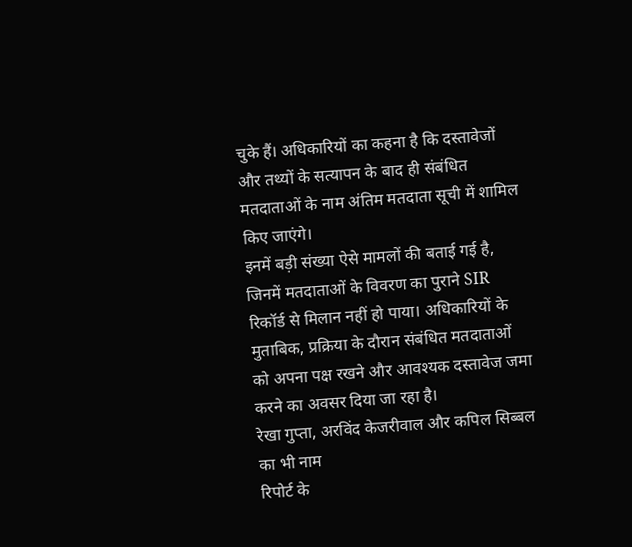चुके हैं। अधिकारियों का कहना है कि दस्तावेजों और तथ्यों के सत्यापन के बाद ही संबंधित मतदाताओं के नाम अंतिम मतदाता सूची में शामिल किए जाएंगे।
इनमें बड़ी संख्या ऐसे मामलों की बताई गई है, जिनमें मतदाताओं के विवरण का पुराने SIR रिकॉर्ड से मिलान नहीं हो पाया। अधिकारियों के मुताबिक, प्रक्रिया के दौरान संबंधित मतदाताओं को अपना पक्ष रखने और आवश्यक दस्तावेज जमा करने का अवसर दिया जा रहा है।
रेखा गुप्ता, अरविंद केजरीवाल और कपिल सिब्बल का भी नाम
रिपोर्ट के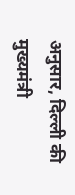अनुसार, दिल्ली की मुख्यमंत्री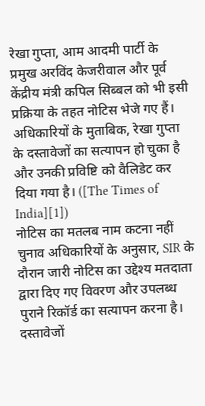रेखा गुप्ता, आम आदमी पार्टी के प्रमुख अरविंद केजरीवाल और पूर्व केंद्रीय मंत्री कपिल सिब्बल को भी इसी प्रक्रिया के तहत नोटिस भेजे गए हैं। अधिकारियों के मुताबिक, रेखा गुप्ता के दस्तावेजों का सत्यापन हो चुका है और उनकी प्रविष्टि को वैलिडेट कर दिया गया है। ([The Times of India][1])
नोटिस का मतलब नाम कटना नहीं
चुनाव अधिकारियों के अनुसार, SIR के दौरान जारी नोटिस का उद्देश्य मतदाता द्वारा दिए गए विवरण और उपलब्ध पुराने रिकॉर्ड का सत्यापन करना है। दस्तावेजों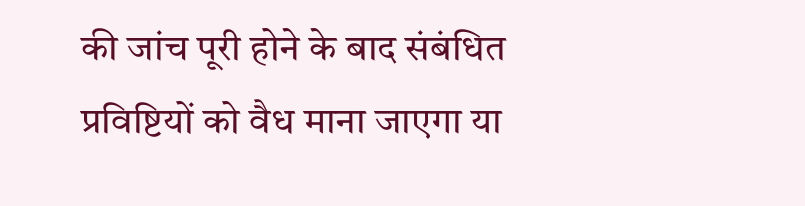की जांच पूरी होने के बाद संबंधित प्रविष्टियों को वैध माना जाएगा या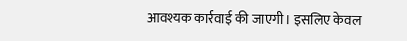आवश्यक कार्रवाई की जाएगी। इसलिए केवल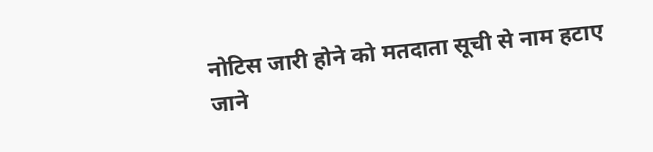नोटिस जारी होने को मतदाता सूची से नाम हटाए जाने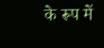के रूप में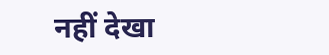नहीं देखा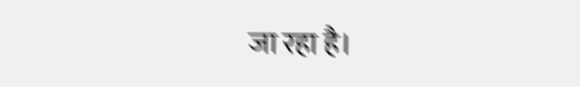जा रहा है।